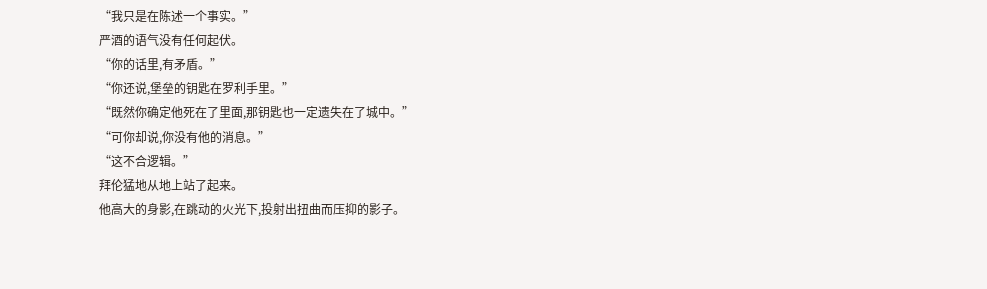“我只是在陈述一个事实。”
严酒的语气没有任何起伏。
“你的话里,有矛盾。”
“你还说,堡垒的钥匙在罗利手里。”
“既然你确定他死在了里面,那钥匙也一定遗失在了城中。”
“可你却说,你没有他的消息。”
“这不合逻辑。”
拜伦猛地从地上站了起来。
他高大的身影,在跳动的火光下,投射出扭曲而压抑的影子。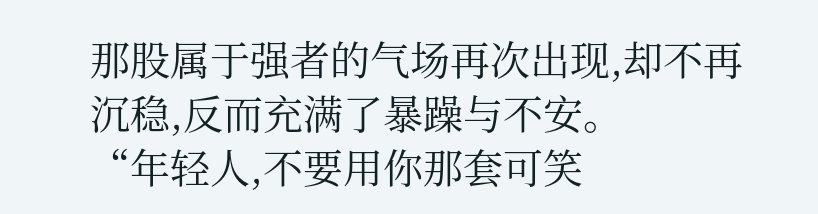那股属于强者的气场再次出现,却不再沉稳,反而充满了暴躁与不安。
“年轻人,不要用你那套可笑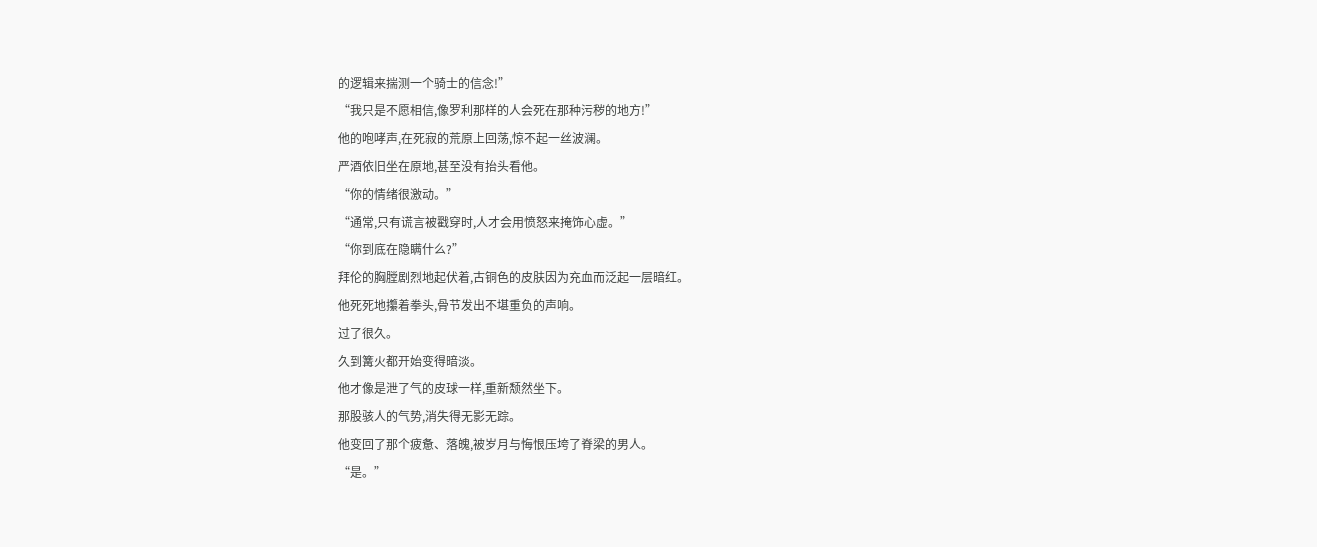的逻辑来揣测一个骑士的信念!”
“我只是不愿相信,像罗利那样的人会死在那种污秽的地方!”
他的咆哮声,在死寂的荒原上回荡,惊不起一丝波澜。
严酒依旧坐在原地,甚至没有抬头看他。
“你的情绪很激动。”
“通常,只有谎言被戳穿时,人才会用愤怒来掩饰心虚。”
“你到底在隐瞒什么?”
拜伦的胸膛剧烈地起伏着,古铜色的皮肤因为充血而泛起一层暗红。
他死死地攥着拳头,骨节发出不堪重负的声响。
过了很久。
久到篝火都开始变得暗淡。
他才像是泄了气的皮球一样,重新颓然坐下。
那股骇人的气势,消失得无影无踪。
他变回了那个疲惫、落魄,被岁月与悔恨压垮了脊梁的男人。
“是。”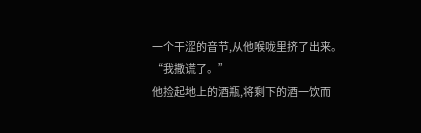一个干涩的音节,从他喉咙里挤了出来。
“我撒谎了。”
他捡起地上的酒瓶,将剩下的酒一饮而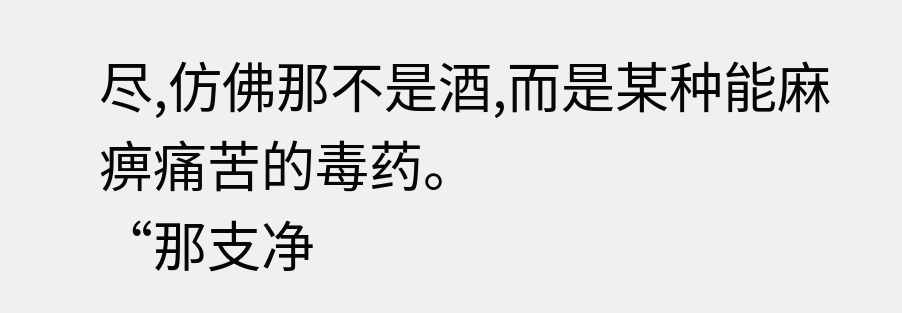尽,仿佛那不是酒,而是某种能麻痹痛苦的毒药。
“那支净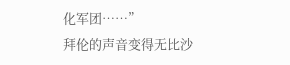化军团……”
拜伦的声音变得无比沙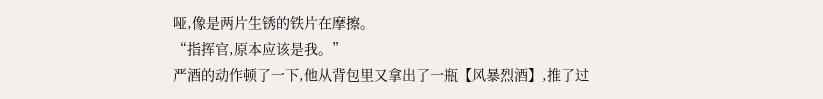哑,像是两片生锈的铁片在摩擦。
“指挥官,原本应该是我。”
严酒的动作顿了一下,他从背包里又拿出了一瓶【风暴烈酒】,推了过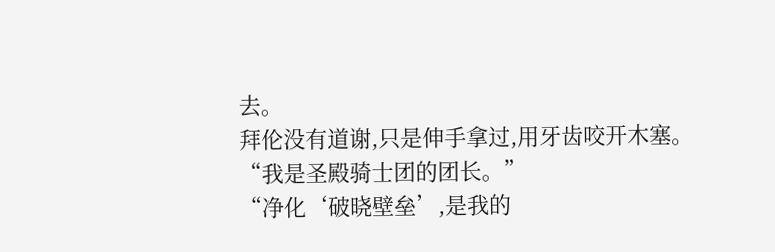去。
拜伦没有道谢,只是伸手拿过,用牙齿咬开木塞。
“我是圣殿骑士团的团长。”
“净化‘破晓壁垒’,是我的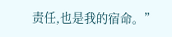责任,也是我的宿命。”